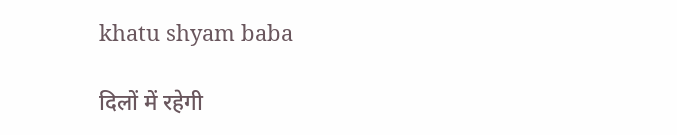khatu shyam baba

दिलों में रहेगी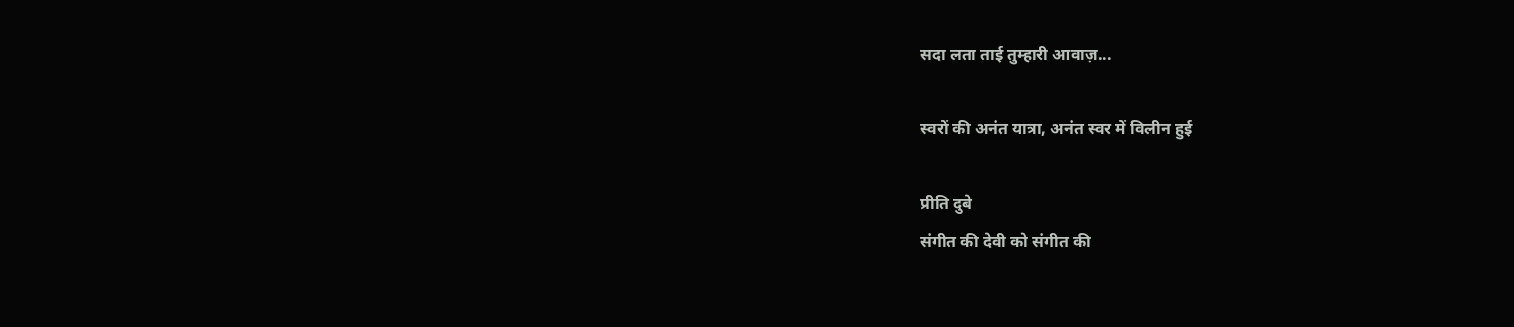सदा लता ताई तुम्हारी आवाज़...

स्वरों की अनंत यात्रा, अनंत स्वर में विलीन हुई

प्रीति दुबे
संगीत की देवी को संगीत की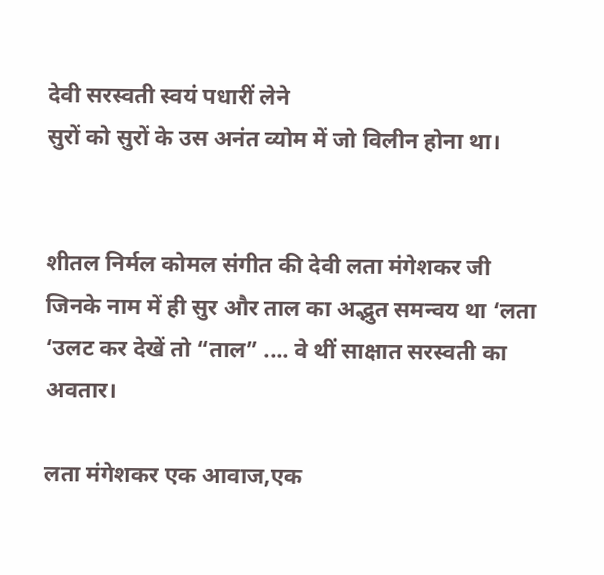देवी सरस्वती स्वयं पधारीं लेने
सुरों को सुरों के उस अनंत व्योम में जो विलीन होना था।


शीतल निर्मल कोमल संगीत की देवी लता मंगेशकर जी जिनके नाम में ही सुर और ताल का अद्भुत समन्वय था ‘लता ‘उलट कर देखें तो “ताल” .... वे थीं साक्षात सरस्वती का अवतार।

लता मंगेशकर एक आवाज,एक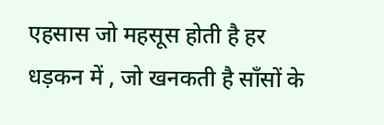एहसास जो महसूस होती है हर धड़कन में , जो खनकती है साँसों के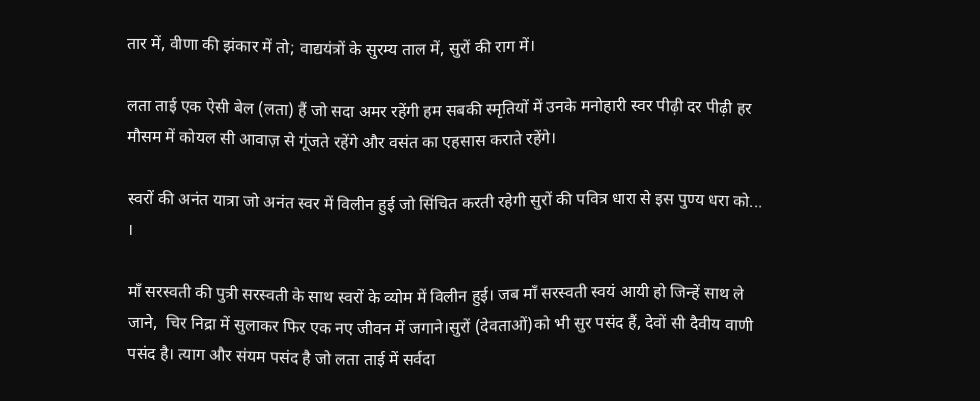तार में, वीणा की झंकार में तो; वाद्ययंत्रों के सुरम्य ताल में, सुरों की राग में।

लता ताई एक ऐसी बेल (लता) हैं जो सदा अमर रहेंगी हम सबकी स्मृतियों में उनके मनोहारी स्वर पीढ़ी दर पीढ़ी हर मौसम में कोयल सी आवाज़ से गूंजते रहेंगे और वसंत का एहसास कराते रहेंगे।

स्वरों की अनंत यात्रा जो अनंत स्वर में विलीन हुई जो सिंचित करती रहेगी सुरों की पवित्र धारा से इस पुण्य धरा को...  ।

माँ सरस्वती की पुत्री सरस्वती के साथ स्वरों के व्योम में विलीन हुई। जब माँ सरस्वती स्वयं आयी हो जिन्हें साथ ले जाने,  चिर निद्रा में सुलाकर फिर एक नए जीवन में जगाने।सुरों (देवताओं)को भी सुर पसंद हैं, देवों सी दैवीय वाणी पसंद है। त्याग और संयम पसंद है जो लता ताई में सर्वदा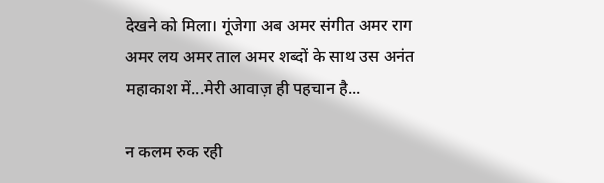देखने को मिला। गूंजेगा अब अमर संगीत अमर राग अमर लय अमर ताल अमर शब्दों के साथ उस अनंत महाकाश में...मेरी आवाज़ ही पहचान है...

न कलम रुक रही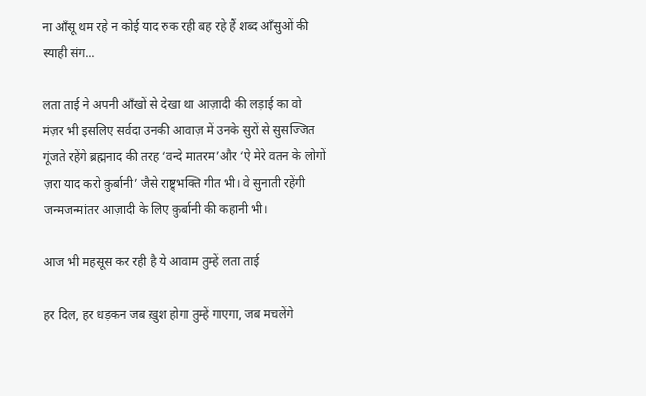ना आँसू थम रहे न कोई याद रुक रही बह रहे हैं शब्द आँसुओं की स्याही संग...

लता ताई ने अपनी आँखों से देखा था आज़ादी की लड़ाई का वो मंज़र भी इसलिए सर्वदा उनकी आवाज़ में उनके सुरों से सुसज्जित गूंजते रहेंगे ब्रह्मनाद की तरह ‘वन्दे मातरम’और ‘ऐ मेरे वतन के लोगों ज़रा याद करो क़ुर्बानी’ जैसे राष्ट्र्भक्ति गीत भी। वे सुनाती रहेंगी जन्मजन्मांतर आज़ादी के लिए क़ुर्बानी की कहानी भी।

आज भी महसूस कर रही है ये आवाम तुम्हें लता ताई

हर दिल, हर धड़कन जब ख़ुश होगा तुम्हें गाएगा, जब मचलेंगे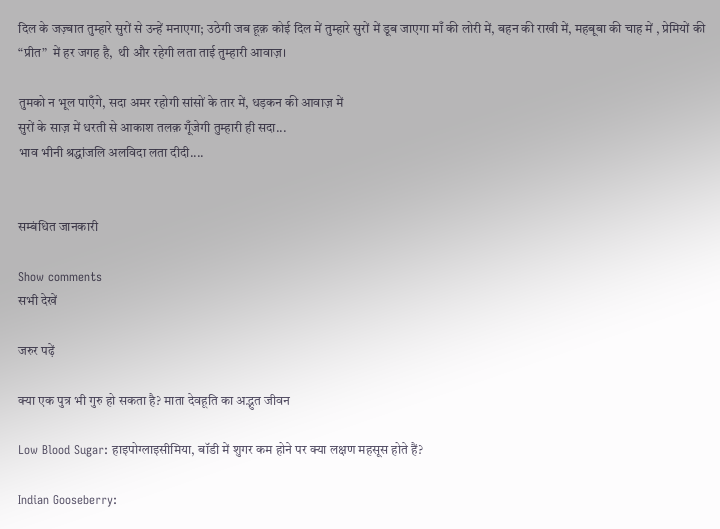दिल के जज़्बात तुम्हारे सुरों से उन्हें मनाएगा; उठेगी जब हूक़ कोई दिल में तुम्हारे सुरों में डूब जाएगा माँ की लोरी में, बहन की राखी में, महबूबा की चाह में , प्रेमियों की “प्रीत”  में हर जगह है,  थी और रहेगी लता ताई तुम्हारी आवाज़।

तुमको न भूल पाएँगे, सदा अमर रहोगी सांसों के तार में, धड़कन की आवाज़ में
सुरों के साज़ में धरती से आकाश तलक़ गूँजेगी तुम्हारी ही सदा...
भाव भीनी श्रद्धांजलि अलविदा लता दीदी....


सम्बंधित जानकारी

Show comments
सभी देखें

जरुर पढ़ें

क्या एक पुत्र भी गुरु हो सकता है? माता देवहूति का अद्भुत जीवन

Low Blood Sugar: हाइपोग्लाइसीमिया, बॉडी में शुगर कम होने पर क्या लक्षण महसूस होते हैं?

Indian Gooseberry: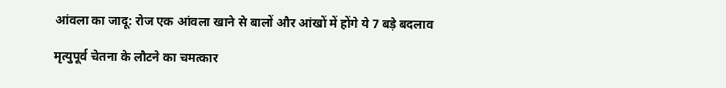आंवला का जादू: रोज एक आंवला खाने से बालों और आंखों में होंगे ये 7 बड़े बदलाव

मृत्युपूर्व चेतना के लौटने का चमत्कार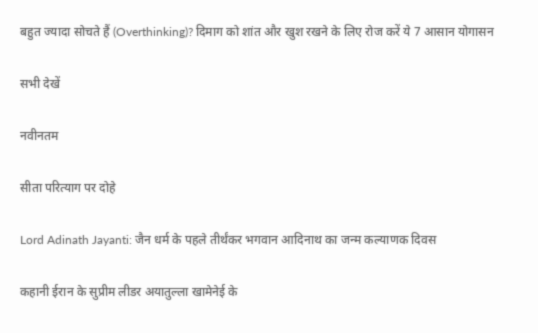बहुत ज्यादा सोचते हैं (Overthinking)? दिमाग को शांत और खुश रखने के लिए रोज करें ये 7 आसान योगासन

सभी देखें

नवीनतम

सीता परित्याग पर दोहे

Lord Adinath Jayanti: जैन धर्म के पहले तीर्थंकर भगवान आदिनाथ का जन्म कल्याणक दिवस

कहानी ईरान के सुप्रीम लीडर अयातुल्ला खामेनेई के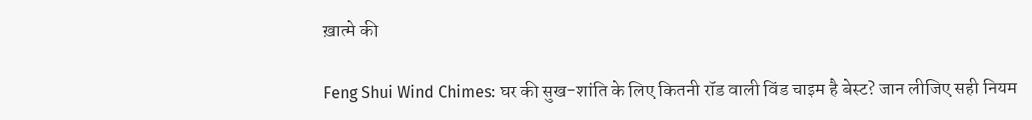ख़ात्मे की

Feng Shui Wind Chimes: घर की सुख-शांति के लिए कितनी रॉड वाली विंड चाइम है बेस्ट? जान लीजिए सही नियम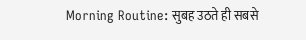Morning Routine: सुबह उठते ही सबसे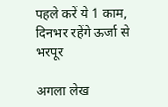पहले करें ये 1 काम, दिनभर रहेंगे ऊर्जा से भरपूर

अगला लेख